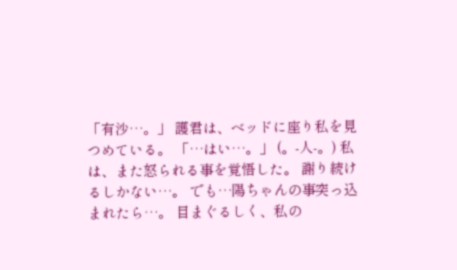「有沙…。」 護君は、ベッドに座り私を見つめている。 「…はい…。」 (。-人-。) 私は、また怒られる事を覚悟した。 謝り続けるしかない…。 でも…陽ちゃんの事突っ込まれたら…。 目まぐるしく、私の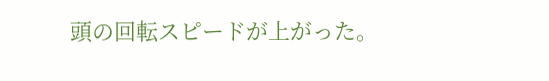頭の回転スピードが上がった。